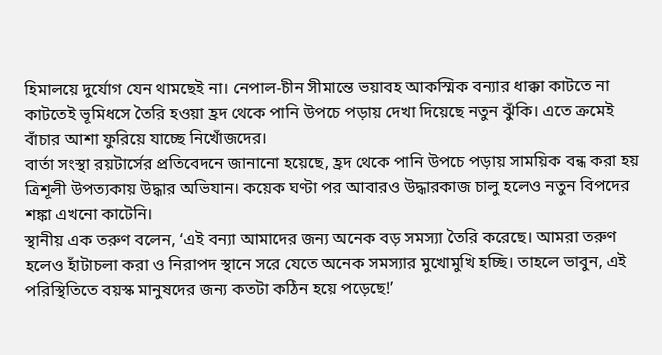হিমালয়ে দুর্যোগ যেন থামছেই না। নেপাল-চীন সীমান্তে ভয়াবহ আকস্মিক বন্যার ধাক্কা কাটতে না কাটতেই ভূমিধসে তৈরি হওয়া হ্রদ থেকে পানি উপচে পড়ায় দেখা দিয়েছে নতুন ঝুঁকি। এতে ক্রমেই বাঁচার আশা ফুরিয়ে যাচ্ছে নিখোঁজদের।
বার্তা সংস্থা রয়টার্সের প্রতিবেদনে জানানো হয়েছে, হ্রদ থেকে পানি উপচে পড়ায় সাময়িক বন্ধ করা হয় ত্রিশূলী উপত্যকায় উদ্ধার অভিযান। কয়েক ঘণ্টা পর আবারও উদ্ধারকাজ চালু হলেও নতুন বিপদের শঙ্কা এখনো কাটেনি।
স্থানীয় এক তরুণ বলেন, ‘এই বন্যা আমাদের জন্য অনেক বড় সমস্যা তৈরি করেছে। আমরা তরুণ হলেও হাঁটাচলা করা ও নিরাপদ স্থানে সরে যেতে অনেক সমস্যার মুখোমুখি হচ্ছি। তাহলে ভাবুন, এই পরিস্থিতিতে বয়স্ক মানুষদের জন্য কতটা কঠিন হয়ে পড়েছে!’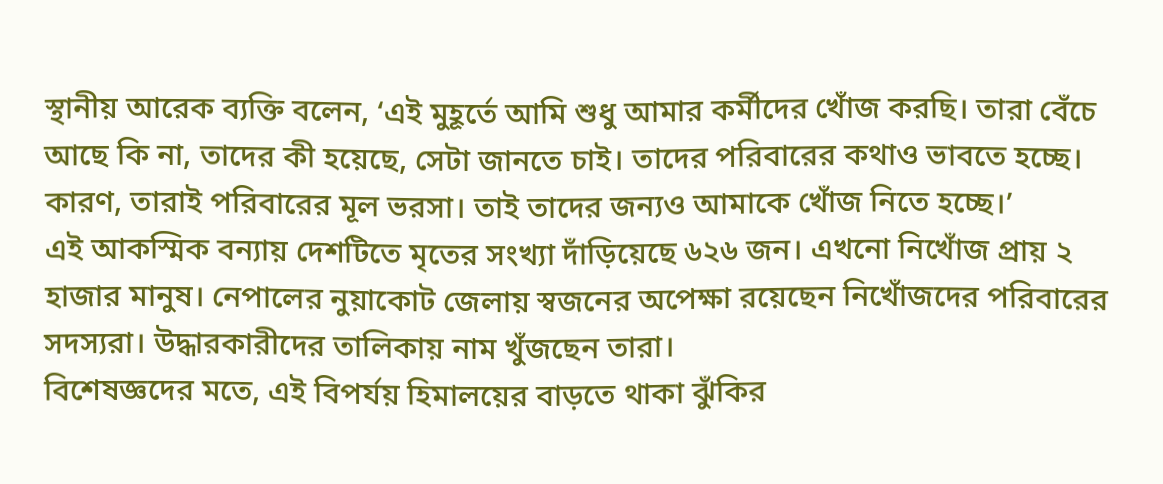স্থানীয় আরেক ব্যক্তি বলেন, ‘এই মুহূর্তে আমি শুধু আমার কর্মীদের খোঁজ করছি। তারা বেঁচে আছে কি না, তাদের কী হয়েছে, সেটা জানতে চাই। তাদের পরিবারের কথাও ভাবতে হচ্ছে। কারণ, তারাই পরিবারের মূল ভরসা। তাই তাদের জন্যও আমাকে খোঁজ নিতে হচ্ছে।’
এই আকস্মিক বন্যায় দেশটিতে মৃতের সংখ্যা দাঁড়িয়েছে ৬২৬ জন। এখনো নিখোঁজ প্রায় ২ হাজার মানুষ। নেপালের নুয়াকোট জেলায় স্বজনের অপেক্ষা রয়েছেন নিখোঁজদের পরিবারের সদস্যরা। উদ্ধারকারীদের তালিকায় নাম খুঁজছেন তারা।
বিশেষজ্ঞদের মতে, এই বিপর্যয় হিমালয়ের বাড়তে থাকা ঝুঁকির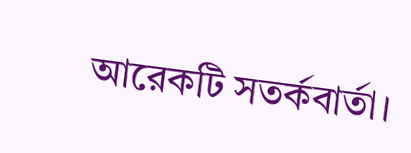আরেকটি সতর্কবার্তা।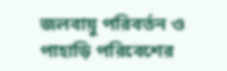জলবায়ু পরিবর্তন ও পাহাড়ি পরিবেশের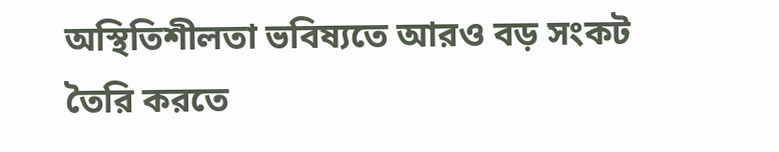অস্থিতিশীলতা ভবিষ্যতে আরও বড় সংকট তৈরি করতে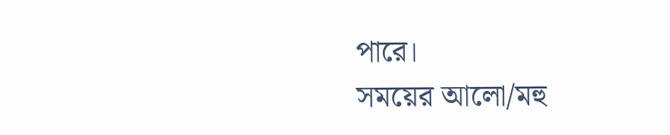পারে।
সময়ের আলো/মহু